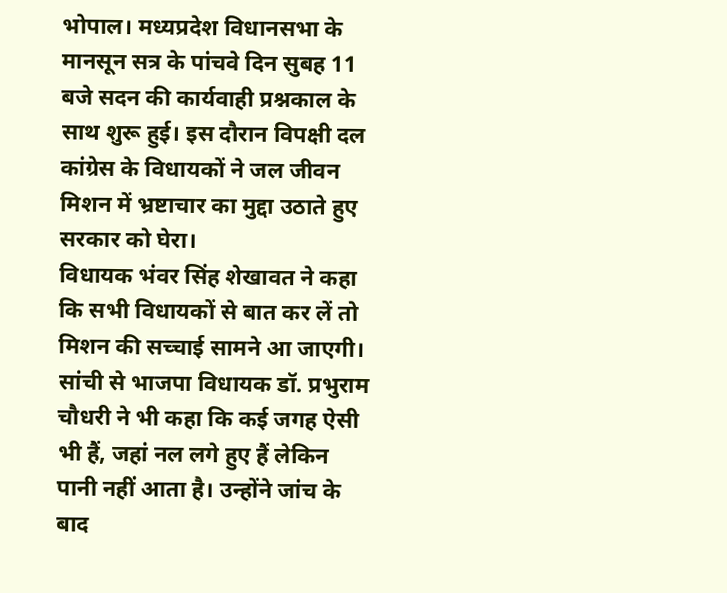भोपाल। मध्यप्रदेश विधानसभा के मानसून सत्र के पांचवे दिन सुबह 11 बजे सदन की कार्यवाही प्रश्नकाल के साथ शुरू हुई। इस दौरान विपक्षी दल कांग्रेस के विधायकों ने जल जीवन मिशन में भ्रष्टाचार का मुद्दा उठाते हुए सरकार को घेरा।
विधायक भंवर सिंह शेखावत ने कहा कि सभी विधायकों से बात कर लें तो मिशन की सच्चाई सामने आ जाएगी।
सांची से भाजपा विधायक डॉ. प्रभुराम चौधरी ने भी कहा कि कई जगह ऐसी भी हैं, जहां नल लगे हुए हैं लेकिन पानी नहीं आता है। उन्होंने जांच के बाद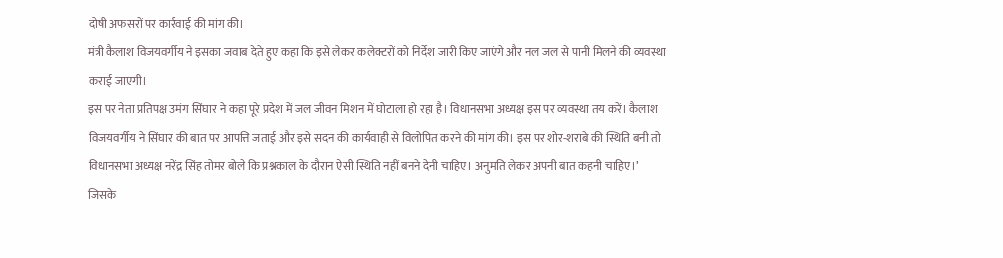दोषी अफसरों पर कार्रवाई की मांग की।
मंत्री कैलाश विजयवर्गीय ने इसका जवाब देते हुए कहा कि इसे लेकर कलेक्टरों को निर्देश जारी किए जाएंगे और नल जल से पानी मिलने की व्यवस्था कराई जाएगी।
इस पर नेता प्रतिपक्ष उमंग सिंघार ने कहा पूरे प्रदेश में जल जीवन मिशन में घोटाला हो रहा है। विधानसभा अध्यक्ष इस पर व्यवस्था तय करें। कैलाश विजयवर्गीय ने सिंघार की बात पर आपत्ति जताई और इसे सदन की कार्यवाही से विलोपित करने की मांग की। इस पर शोर-शराबे की स्थिति बनी तो विधानसभा अध्यक्ष नरेंद्र सिंह तोमर बोले कि प्रश्नकाल के दौरान ऐसी स्थिति नहीं बनने देनी चाहिए। अनुमति लेकर अपनी बात कहनी चाहिए।’
जिसके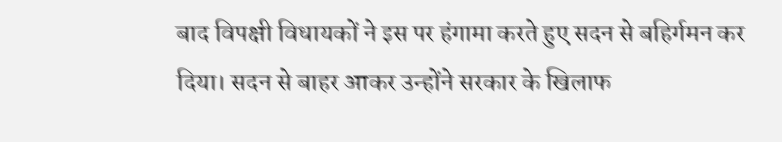बाद विपक्षी विधायकों ने इस पर हंगामा करते हुए सदन से बहिर्गमन कर दिया। सदन से बाहर आकर उन्होंने सरकार के खिलाफ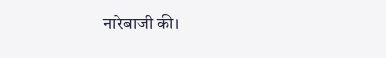नारेबाजी की।